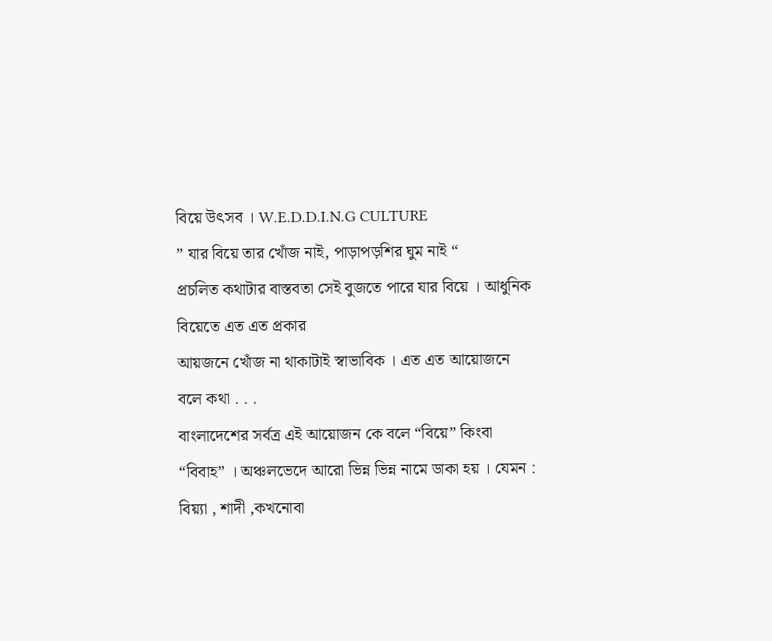বিয়ে উৎসব । W.E.D.D.I.N.G CULTURE
” যার বিয়ে তার খোঁজ নাই, পাড়াপড়শির ঘুম নাই “
প্রচলিত কথাটার বাস্তবতা সেই বুজতে পারে যার বিয়ে । আধুনিক বিয়েতে এত এত প্রকার
আয়জনে খোঁজ না থাকাটাই স্বাভাবিক । এত এত আয়োজনে বলে কথা . . .
বাংলাদেশের সর্বত্র এই আয়োজন কে বলে “বিয়ে” কিংবা “বিবাহ” । অঞ্চলভেদে আরো ভিন্ন ভিন্ন নামে ডাকা হয় । যেমন : বিয়্যা , শাদী ,কখনোবা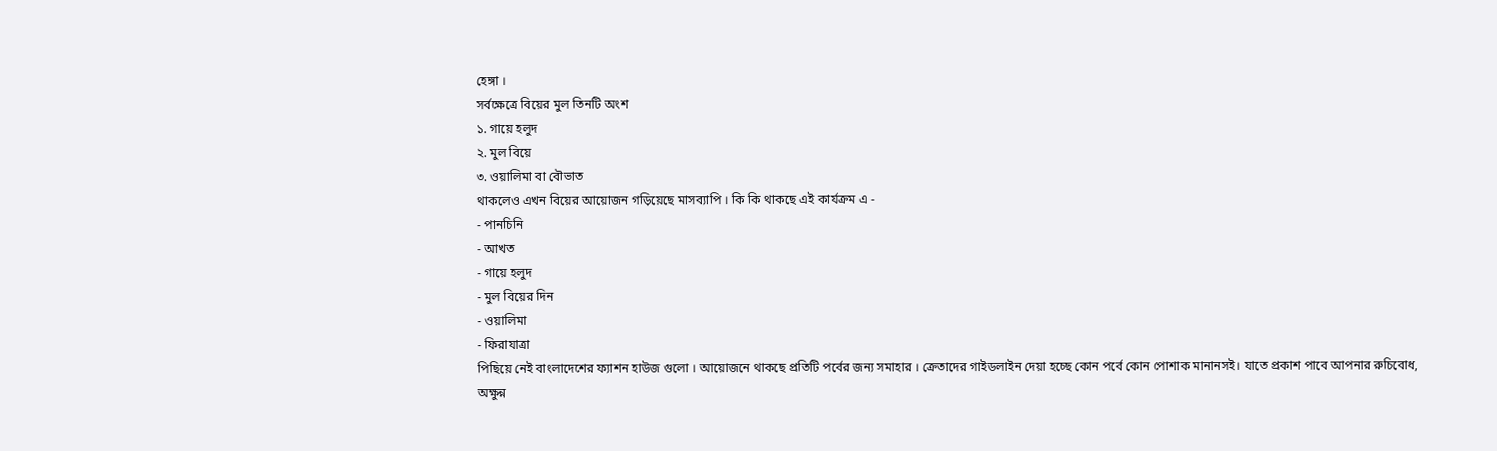হেঙ্গা ।
সর্বক্ষেত্রে বিয়ের মুল তিনটি অংশ
১. গায়ে হলুদ
২. মুল বিয়ে
৩. ওয়ালিমা বা বৌভাত
থাকলেও এখন বিয়ের আয়োজন গড়িয়েছে মাসব্যাপি । কি কি থাকছে এই কার্যক্রম এ -
- পানচিনি
- আখত
- গায়ে হলুদ
- মুল বিয়ের দিন
- ওয়ালিমা
- ফিরাযাত্রা
পিছিয়ে নেই বাংলাদেশের ফ্যাশন হাউজ গুলো । আয়োজনে থাকছে প্রতিটি পর্বের জন্য সমাহার । ক্রেতাদের গাইডলাইন দেয়া হচ্ছে কোন পর্বে কোন পোশাক মানানসই। যাতে প্রকাশ পাবে আপনার রুচিবোধ, অক্ষুন্ন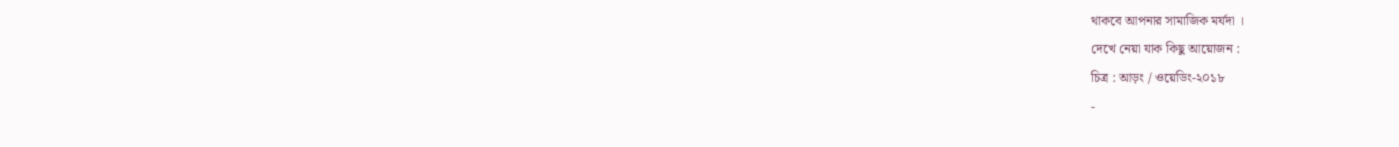থাকবে আপনার সামাজিক মর্যদা ।
দেখে নেয়া যাক কিছু আয়োজন :
চিত্র : আড়ং / ওয়েডিং-২০১৮
-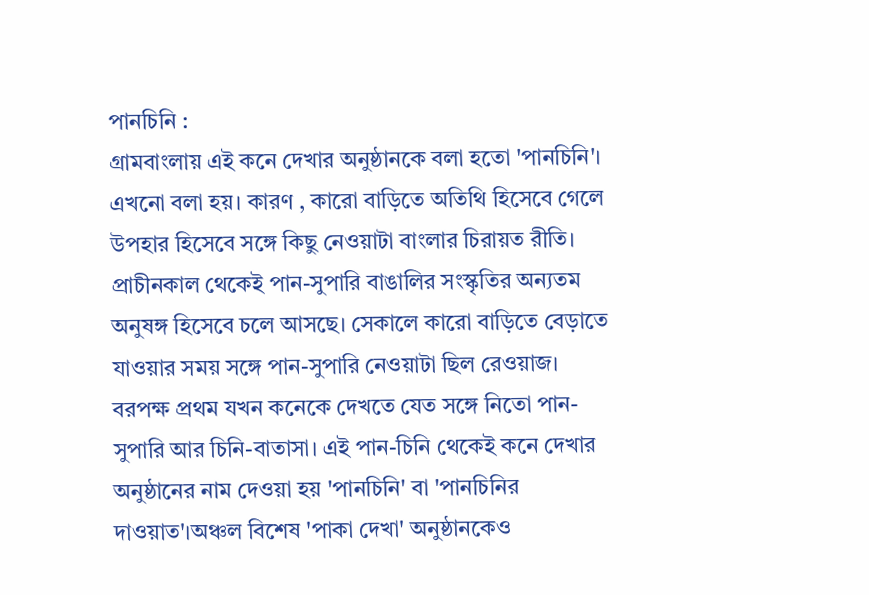পানচিনি :
গ্রামবাংলায় এই কনে দেখার অনুষ্ঠানকে বলা হতো 'পানচিনি'। এখনো বলা হয়। কারণ , কারো বাড়িতে অতিথি হিসেবে গেলে উপহার হিসেবে সঙ্গে কিছু নেওয়াটা বাংলার চিরায়ত রীতি। প্রাচীনকাল থেকেই পান-সুপারি বাঙালির সংস্কৃতির অন্যতম অনুষঙ্গ হিসেবে চলে আসছে। সেকালে কারো বাড়িতে বেড়াতে যাওয়ার সময় সঙ্গে পান-সুপারি নেওয়াটা ছিল রেওয়াজ। বরপক্ষ প্রথম যখন কনেকে দেখতে যেত সঙ্গে নিতো পান-সুপারি আর চিনি-বাতাসা। এই পান-চিনি থেকেই কনে দেখার অনুষ্ঠানের নাম দেওয়া হয় 'পানচিনি' বা 'পানচিনির দাওয়াত'।অঞ্চল বিশেষ 'পাকা দেখা' অনুষ্ঠানকেও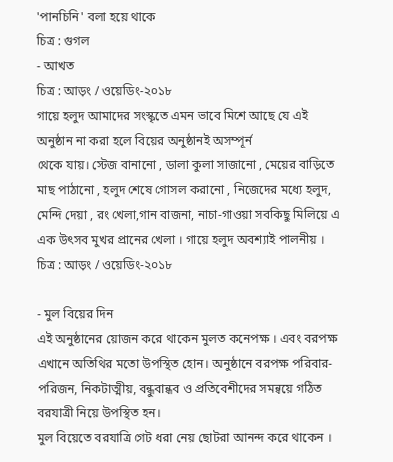'পানচিনি' বলা হয়ে থাকে
চিত্র : গুগল
- আখত
চিত্র : আড়ং / ওয়েডিং-২০১৮
গায়ে হলুদ আমাদের সংস্কৃতে এমন ভাবে মিশে আছে যে এই অনুষ্ঠান না করা হলে বিয়ের অনুষ্ঠানই অসম্পূর্ন
থেকে যায়। স্টেজ বানানো , ডালা কুলা সাজানো , মেয়ের বাড়িতে মাছ পাঠানো , হলুদ শেষে গোসল করানো , নিজেদের মধ্যে হলুদ, মেন্দি দেয়া , রং খেলা,গান বাজনা, নাচা-গাওয়া সবকিছু মিলিয়ে এ এক উৎসব মুখর প্রানের খেলা । গায়ে হলুদ অবশ্যাই পালনীয় ।
চিত্র : আড়ং / ওয়েডিং-২০১৮

- মুল বিয়ের দিন
এই অনুষ্ঠানের য়োজন করে থাকেন মুলত কনেপক্ষ । এবং বরপক্ষ এখানে অতিথির মতো উপস্থিত হোন। অনুষ্ঠানে বরপক্ষ পরিবার-পরিজন, নিকটাত্মীয়, বন্ধুবান্ধব ও প্রতিবেশীদের সমন্বয়ে গঠিত বরযাত্রী নিয়ে উপস্থিত হন।
মুল বিয়েতে বরযাত্রি গেট ধরা নেয় ছোটরা আনন্দ করে থাকেন ।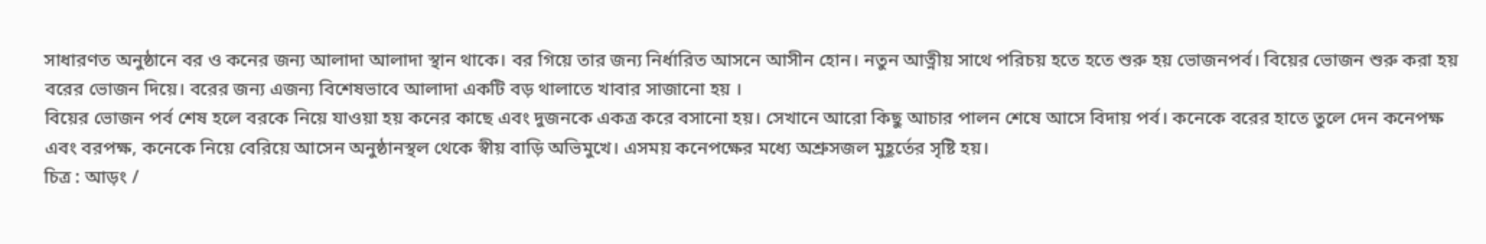সাধারণত অনুষ্ঠানে বর ও কনের জন্য আলাদা আলাদা স্থান থাকে। বর গিয়ে তার জন্য নির্ধারিত আসনে আসীন হোন। নতুন আত্নীয় সাথে পরিচয় হতে হতে শুরু হয় ভোজনপর্ব। বিয়ের ভোজন শুরু করা হয় বরের ভোজন দিয়ে। বরের জন্য এজন্য বিশেষভাবে আলাদা একটি বড় থালাতে খাবার সাজানো হয় ।
বিয়ের ভোজন পর্ব শেষ হলে বরকে নিয়ে যাওয়া হয় কনের কাছে এবং দুজনকে একত্র করে বসানো হয়। সেখানে আরো কিছু আচার পালন শেষে আসে বিদায় পর্ব। কনেকে বরের হাতে তুলে দেন কনেপক্ষ এবং বরপক্ষ, কনেকে নিয়ে বেরিয়ে আসেন অনুষ্ঠানস্থল থেকে স্বীয় বাড়ি অভিমুখে। এসময় কনেপক্ষের মধ্যে অশ্রুসজল মুহূর্তের সৃষ্টি হয়।
চিত্র : আড়ং /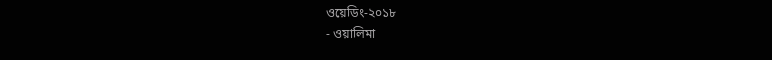ওয়েডিং-২০১৮
- ওয়ালিমা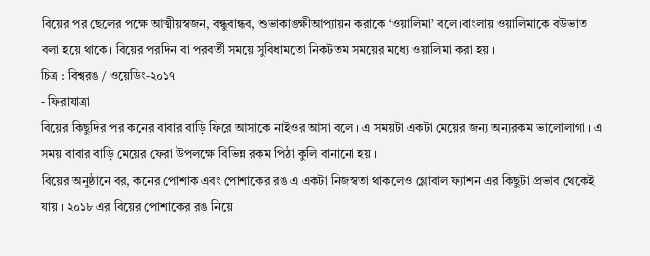বিয়ের পর ছেলের পক্ষে আত্মীয়স্বজন, বন্ধুবান্ধব, শুভাকাঙ্ক্ষীআপ্যায়ন করাকে ‘ওয়ালিমা’ বলে।বাংলায় ওয়ালিমাকে বউভাত বলা হয়ে থাকে। বিয়ের পরদিন বা পরবর্তী সময়ে সুবিধামতো নিকটতম সময়ের মধ্যে ওয়ালিমা করা হয় ।
চিত্র : বিশ্বরঙ / ওয়েডিং-২০১৭
- ফিরাযাত্রা
বিয়ের কিছুদির পর কনের বাবার বাড়ি ফিরে আসাকে নাইওর আসা বলে । এ সময়টা একটা মেয়ের জন্য অন্যরকম ভালোলাগা । এ সময় বাবার বাড়ি মেয়ের ফেরা উপলক্ষে বিভিন্ন রকম পিঠা কুলি বানানো হয় ।
বিয়ের অনুষ্ঠানে বর, কনের পোশাক এবং পোশাকের রঙ এ একটা নিজস্বতা থাকলেও গ্লোবাল ফ্যাশন এর কিছুটা প্রভাব থেকেই যায় । ২০১৮ এর বিয়ের পোশাকের রঙ নিয়ে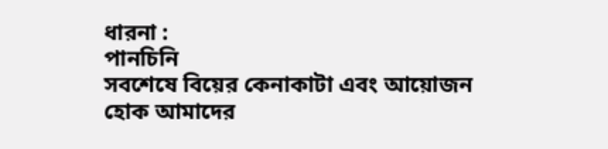ধারনা :
পানচিনি
সবশেষে বিয়ের কেনাকাটা এবং আয়োজন হোক আমাদের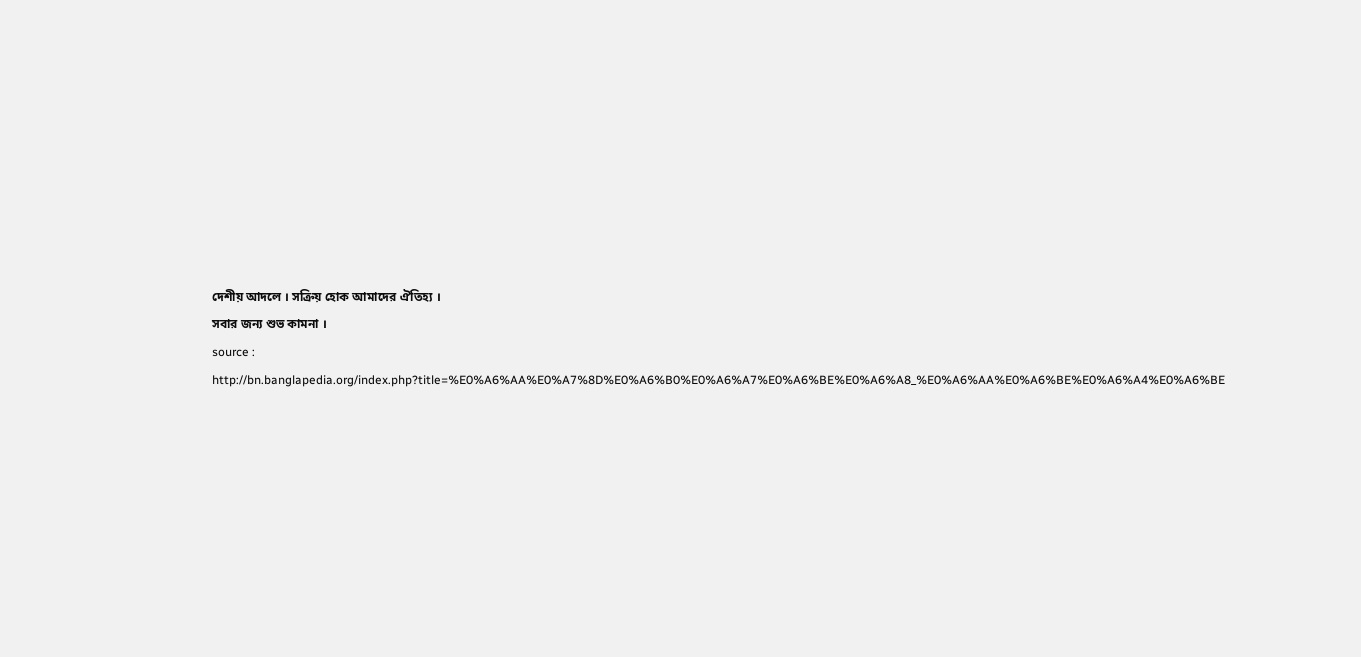দেশীয় আদলে । সক্রিয় হোক আমাদের ঐতিহ্য ।
সবার জন্য শুভ কামনা ।
source :
http://bn.banglapedia.org/index.php?title=%E0%A6%AA%E0%A7%8D%E0%A6%B0%E0%A6%A7%E0%A6%BE%E0%A6%A8_%E0%A6%AA%E0%A6%BE%E0%A6%A4%E0%A6%BE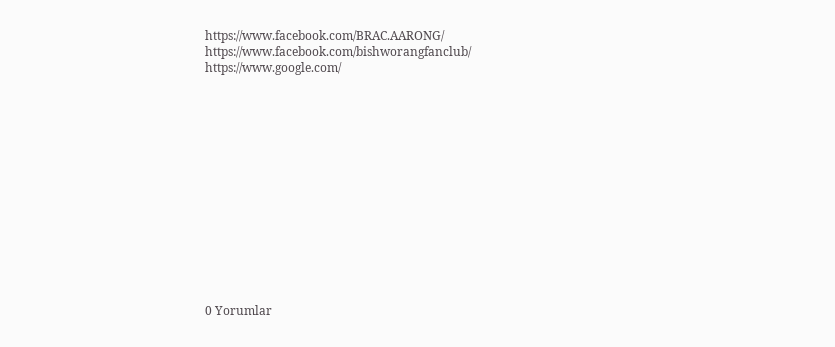https://www.facebook.com/BRAC.AARONG/
https://www.facebook.com/bishworangfanclub/
https://www.google.com/














0 Yorumlar